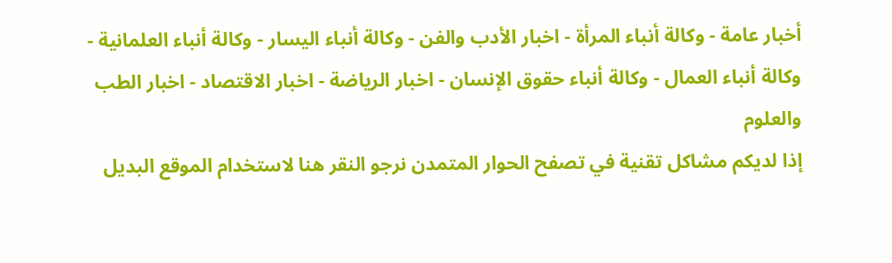أخبار عامة - وكالة أنباء المرأة - اخبار الأدب والفن - وكالة أنباء اليسار - وكالة أنباء العلمانية - وكالة أنباء العمال - وكالة أنباء حقوق الإنسان - اخبار الرياضة - اخبار الاقتصاد - اخبار الطب والعلوم
إذا لديكم مشاكل تقنية في تصفح الحوار المتمدن نرجو النقر هنا لاستخدام الموقع البديل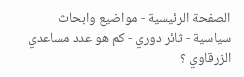الصفحة الرئيسية - مواضيع وابحاث سياسية - ثائر دوري - كم هو عدد مساعدي الزرقاوي ؟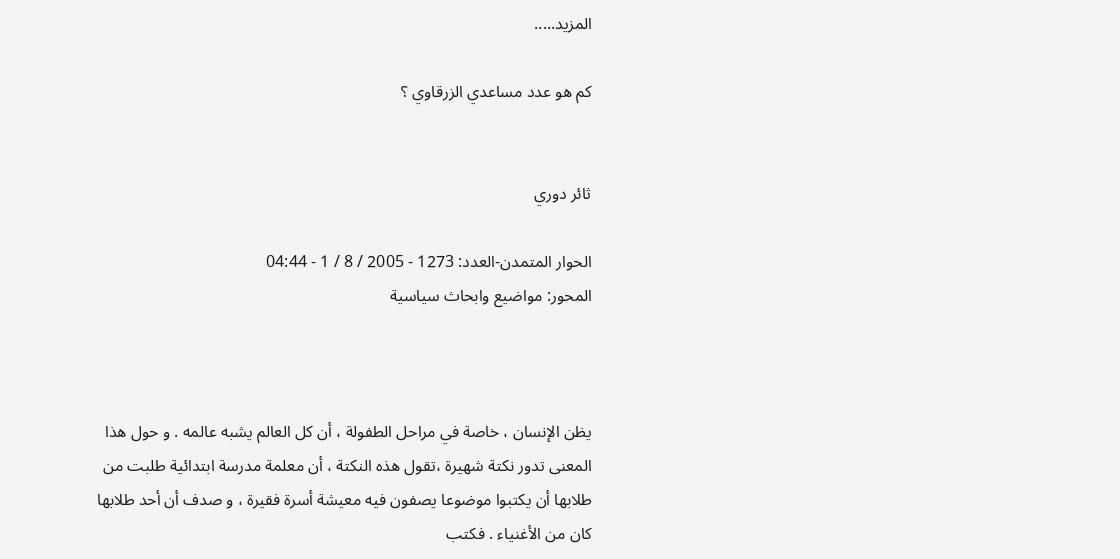المزيد.....

كم هو عدد مساعدي الزرقاوي ؟


ثائر دوري

الحوار المتمدن-العدد: 1273 - 2005 / 8 / 1 - 04:44
المحور: مواضيع وابحاث سياسية



يظن الإنسان ، خاصة في مراحل الطفولة ، أن كل العالم يشبه عالمه . و حول هذا المعنى تدور نكتة شهيرة ،تقول هذه النكتة ، أن معلمة مدرسة ابتدائية طلبت من طلابها أن يكتبوا موضوعا يصفون فيه معيشة أسرة فقيرة ، و صدف أن أحد طلابها كان من الأغنياء . فكتب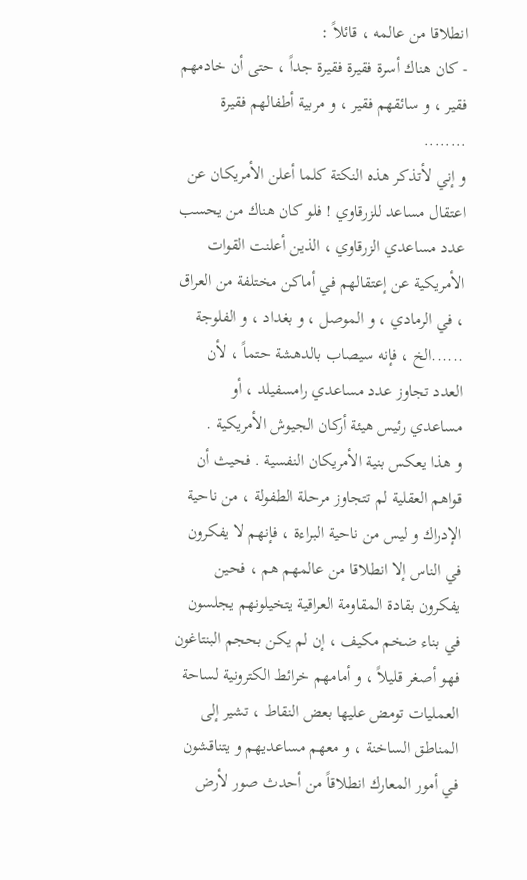انطلاقا من عالمه ، قائلاً :
- كان هناك أسرة فقيرة فقيرة جداً ، حتى أن خادمهم فقير ، و سائقهم فقير ، و مربية أطفالهم فقيرة ........
و إني لأتذكر هذه النكتة كلما أعلن الأمريكان عن اعتقال مساعد للزرقاوي ! فلو كان هناك من يحسب عدد مساعدي الزرقاوي ، الذين أعلنت القوات الأمريكية عن إعتقالهم في أماكن مختلفة من العراق ، في الرمادي ، و الموصل ، و بغداد ، و الفلوجة ......الخ ، فإنه سيصاب بالدهشة حتماً ، لأن العدد تجاوز عدد مساعدي رامسفيلد ، أو مساعدي رئيس هيئة أركان الجيوش الأمريكية .
و هذا يعكس بنية الأمريكان النفسية . فحيث أن قواهم العقلية لم تتجاوز مرحلة الطفولة ، من ناحية الإدراك و ليس من ناحية البراءة ، فإنهم لا يفكرون في الناس إلا انطلاقا من عالمهم هم ، فحين يفكرون بقادة المقاومة العراقية يتخيلونهم يجلسون في بناء ضخم مكيف ، إن لم يكن بحجم البنتاغون فهو أصغر قليلاً ، و أمامهم خرائط الكترونية لساحة العمليات تومض عليها بعض النقاط ، تشير إلى المناطق الساخنة ، و معهم مساعديهم و يتناقشون في أمور المعارك انطلاقاً من أحدث صور لأرض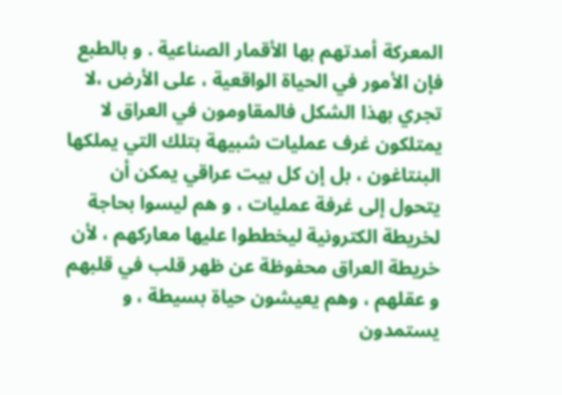المعركة أمدتهم بها الأقمار الصناعية . و بالطبع فإن الأمور في الحياة الواقعية ، على الأرض ،لا تجري بهذا الشكل فالمقاومون في العراق لا يمتلكون غرف عمليات شبيهة بتلك التي يملكها البنتاغون ، بل إن كل بيت عراقي يمكن أن يتحول إلى غرفة عمليات ، و هم ليسوا بحاجة لخريطة الكترونية ليخططوا عليها معاركهم ، لأن خريطة العراق محفوظة عن ظهر قلب في قلبهم و عقلهم ، وهم يعيشون حياة بسيطة ، و يستمدون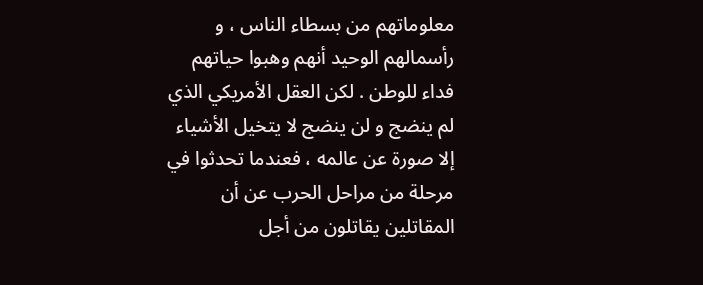معلوماتهم من بسطاء الناس ، و رأسمالهم الوحيد أنهم وهبوا حياتهم فداء للوطن . لكن العقل الأمريكي الذي لم ينضج و لن ينضج لا يتخيل الأشياء إلا صورة عن عالمه ، فعندما تحدثوا في مرحلة من مراحل الحرب عن أن المقاتلين يقاتلون من أجل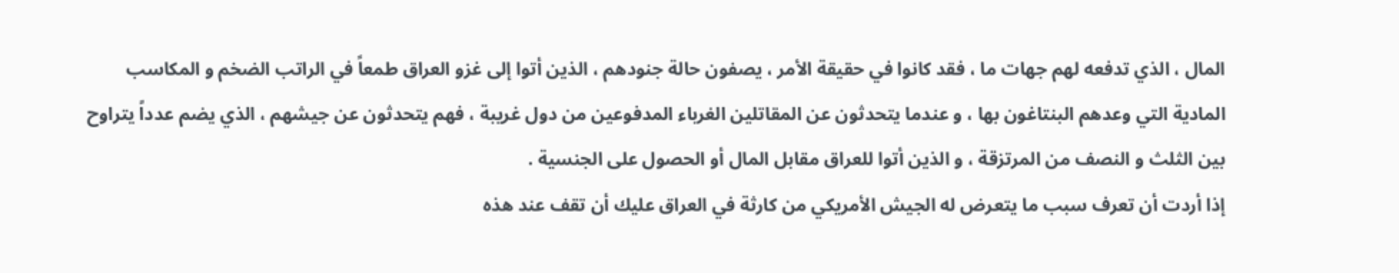المال ، الذي تدفعه لهم جهات ما ، فقد كانوا في حقيقة الأمر ، يصفون حالة جنودهم ، الذين أتوا إلى غزو العراق طمعاً في الراتب الضخم و المكاسب المادية التي وعدهم البنتاغون بها ، و عندما يتحدثون عن المقاتلين الغرباء المدفوعين من دول غريبة ، فهم يتحدثون عن جيشهم ، الذي يضم عدداً يتراوح بين الثلث و النصف من المرتزقة ، و الذين أتوا للعراق مقابل المال أو الحصول على الجنسية .
إذا أردت أن تعرف سبب ما يتعرض له الجيش الأمريكي من كارثة في العراق عليك أن تقف عند هذه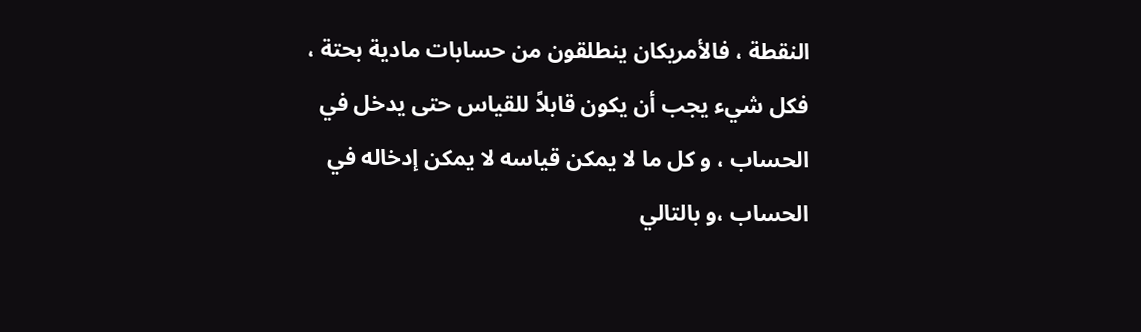النقطة ، فالأمريكان ينطلقون من حسابات مادية بحتة ، فكل شيء يجب أن يكون قابلاً للقياس حتى يدخل في الحساب ، و كل ما لا يمكن قياسه لا يمكن إدخاله في الحساب ،و بالتالي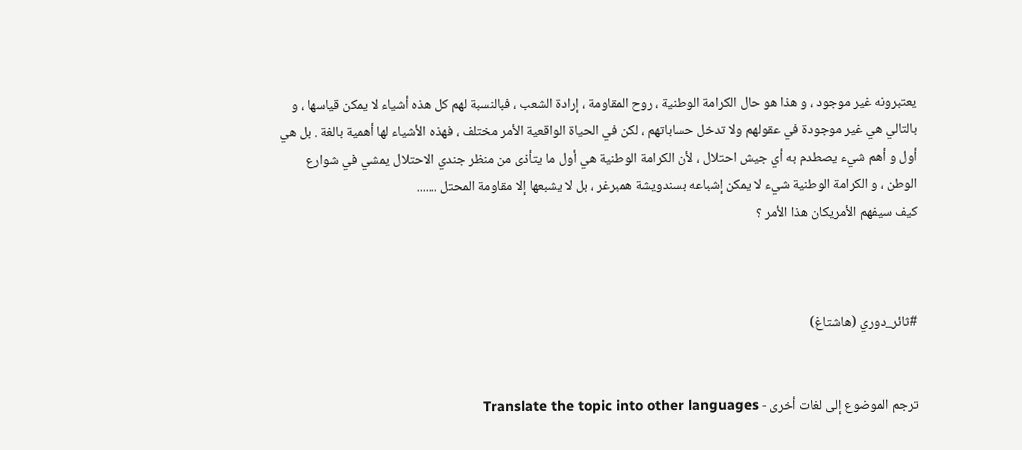يعتبرونه غير موجود ، و هذا هو حال الكرامة الوطنية ، روح المقاومة ، إرادة الشعب ، فبالنسبة لهم كل هذه أشياء لا يمكن قياسها ، و بالتالي هي غير موجودة في عقولهم ولا تدخل حساباتهم ، لكن في الحياة الواقعية الأمر مختلف ، فهذه الأشياء لها أهمية بالغة . بل هي أول و أهم شيء يصطدم به أي جيش احتلال ، لأن الكرامة الوطنية هي أول ما يتأذى من منظر جندي الاحتلال يمشي في شوارع الوطن ، و الكرامة الوطنية شيء لا يمكن إشباعه بسندويشة همبرغر ، بل لا يشبعها إلا مقاومة المحتل .......
كيف سيفهم الأمريكان هذا الأمر ؟



#ثائر_دوري (هاشتاغ)


ترجم الموضوع إلى لغات أخرى - Translate the topic into other languages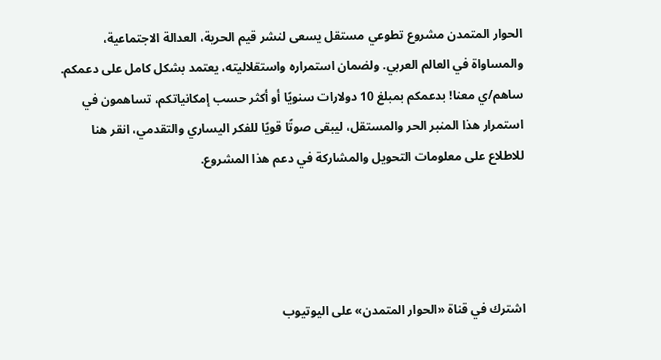الحوار المتمدن مشروع تطوعي مستقل يسعى لنشر قيم الحرية، العدالة الاجتماعية، والمساواة في العالم العربي. ولضمان استمراره واستقلاليته، يعتمد بشكل كامل على دعمكم. ساهم/ي معنا! بدعمكم بمبلغ 10 دولارات سنويًا أو أكثر حسب إمكانياتكم، تساهمون في استمرار هذا المنبر الحر والمستقل، ليبقى صوتًا قويًا للفكر اليساري والتقدمي، انقر هنا للاطلاع على معلومات التحويل والمشاركة في دعم هذا المشروع.




اشترك في قناة «الحوار المتمدن» على اليوتيوب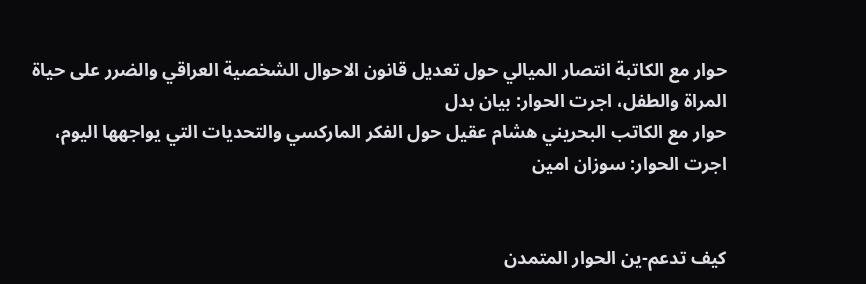حوار مع الكاتبة انتصار الميالي حول تعديل قانون الاحوال الشخصية العراقي والضرر على حياة المراة والطفل، اجرت الحوار: بيان بدل
حوار مع الكاتب البحريني هشام عقيل حول الفكر الماركسي والتحديات التي يواجهها اليوم، اجرت الحوار: سوزان امين


كيف تدعم-ين الحوار المتمدن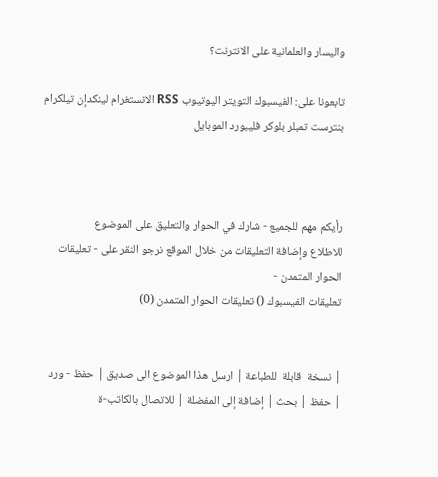واليسار والعلمانية على الانترنت؟

تابعونا على: الفيسبوك التويتر اليوتيوب RSS الانستغرام لينكدإن تيلكرام بنترست تمبلر بلوكر فليبورد الموبايل



رأيكم مهم للجميع - شارك في الحوار والتعليق على الموضوع
للاطلاع وإضافة التعليقات من خلال الموقع نرجو النقر على - تعليقات الحوار المتمدن -
تعليقات الفيسبوك () تعليقات الحوار المتمدن (0)


| نسخة  قابلة  للطباعة | ارسل هذا الموضوع الى صديق | حفظ - ورد
| حفظ | بحث | إضافة إلى المفضلة | للاتصال بالكاتب-ة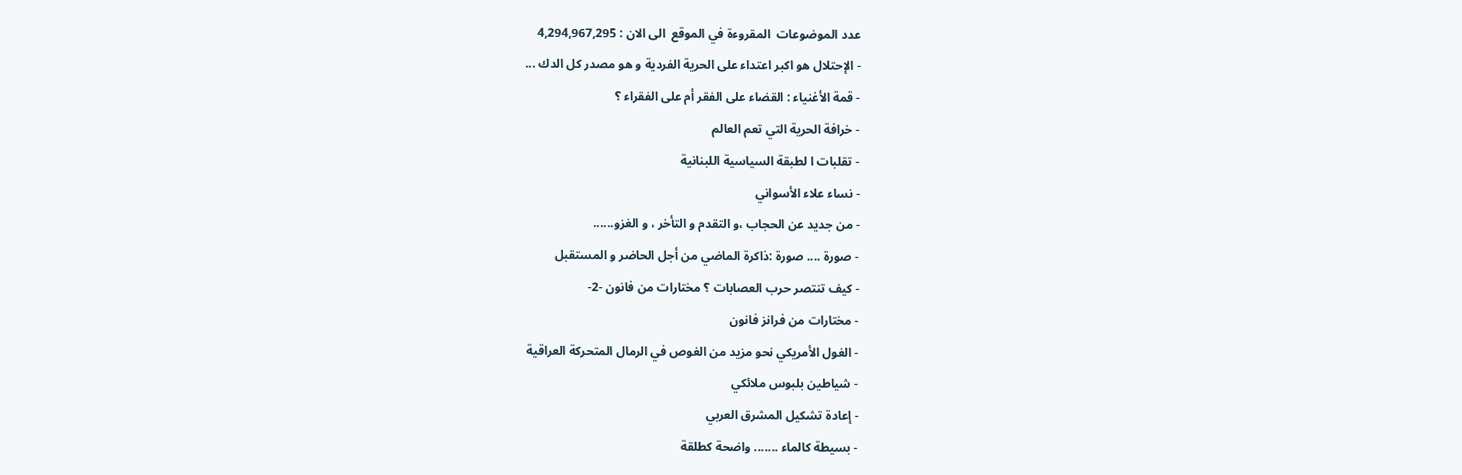عدد الموضوعات  المقروءة في الموقع  الى الان : 4,294,967,295
- الإحتلال هو اكبر اعتداء على الحرية الفردية و هو مصدر كل الدك ...
- قمة الأغنياء : القضاء على الفقر أم على الفقراء ؟
- خرافة الحرية التي تعم العالم
- تقلبات ا لطبقة السياسية اللبنانية
- نساء علاء الأسواني
- من جديد عن الحجاب ،و التقدم و التأخر ، و الغزو......
- صورة .... صورة :ذاكرة الماضي من أجل الحاضر و المستقبل
- كيف تنتصر حرب العصابات ؟ مختارات من فانون -2-
- مختارات من فرانز فانون
- الغول الأمريكي نحو مزيد من الغوص في الرمال المتحركة العراقية
- شياطين بلبوس ملائكي
- إعادة تشكيل المشرق العربي
- بسيطة كالماء ....... واضحة كطلقة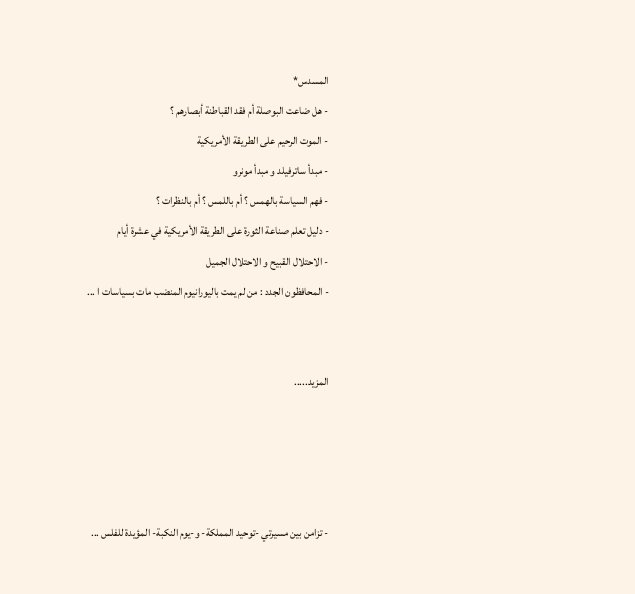المسدس*
- هل ضاعت البوصلة أم فقد القباطنة أبصارهم ؟
- الموت الرحيم على الطريقة الأمريكية
- مبدأ ساترفيلد و مبدأ مونرو
- فهم السياسة بالهمس ؟ أم باللمس ؟ أم بالنظرات ؟
- دليل تعلم صناعة الثورة على الطريقة الأمريكية في عشرة أيام
- الاحتلال القبيح و الاحتلال الجميل
- المحافظون الجدد : من لم يمت باليورانيوم المنضب مات بسياسات ا ...


المزيد.....




- تزامن بين مسيرتي -توحيد المملكة- و-يوم النكبة- المؤيدة للفلس ...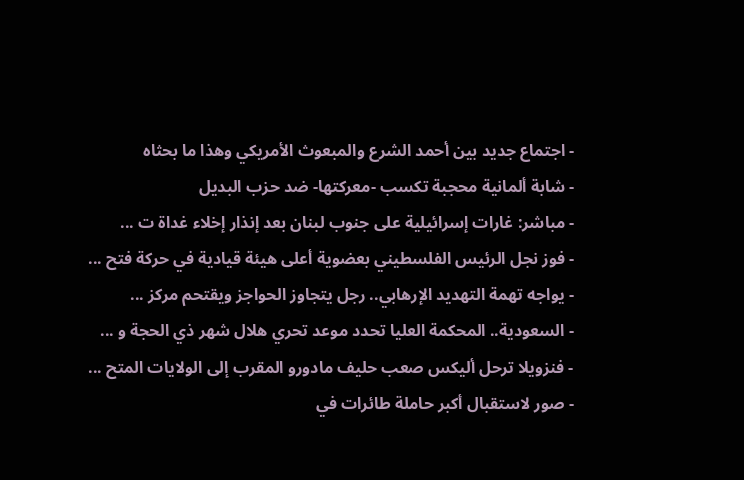- اجتماع جديد بين أحمد الشرع والمبعوث الأمريكي وهذا ما بحثاه
- شابة ألمانية محجبة تكسب -معركتها- ضد حزب البديل
- مباشر: غارات إسرائيلية على جنوب لبنان بعد إنذار إخلاء غداة ت ...
- فوز نجل الرئيس الفلسطيني بعضوية أعلى هيئة قيادية في حركة فتح ...
- يواجه تهمة التهديد الإرهابي.. رجل يتجاوز الحواجز ويقتحم مركز ...
- السعودية.. المحكمة العليا تحدد موعد تحري هلال شهر ذي الحجة و ...
- فنزويلا ترحل أليكس صعب حليف مادورو المقرب إلى الولايات المتح ...
- صور لاستقبال أكبر حاملة طائرات في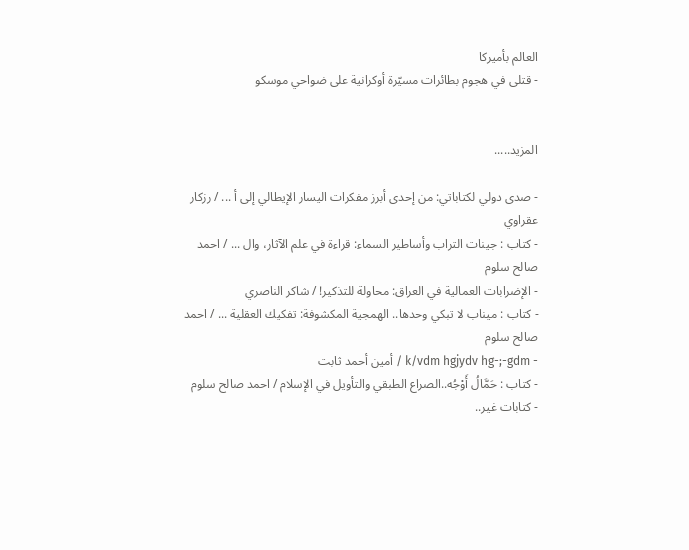العالم بأميركا
- قتلى في هجوم بطائرات مسيّرة أوكرانية على ضواحي موسكو


المزيد.....

- صدى دولي لكتاباتي: من إحدى أبرز مفكرات اليسار الإيطالي إلى أ ... / رزكار عقراوي
- كتاب : جينات التراب وأساطير السماء: قراءة في علم الآثار، وال ... / احمد صالح سلوم
- الإضرابات العمالية في العراق: محاولة للتذكير! / شاكر الناصري
- كتاب : ميناب لا تبكي وحدها.. الهمجية المكشوفة: تفكيك العقلية ... / احمد صالح سلوم
- k/vdm hgjydv hg-;-gdm / أمين أحمد ثابت
- كتاب : حَمَّالُ أَوْجُه..الصراع الطبقي والتأويل في الإسلام / احمد صالح سلوم
- كتابات غير..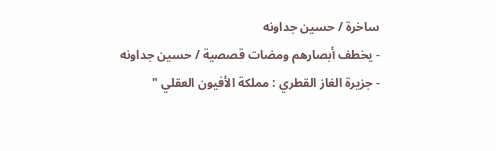ساخرة / حسين جداونه
- يخطف أبصارهم ومضات قصصية / حسين جداونه
- جزيرة الغاز القطري : مملكة الأفيون العقلي "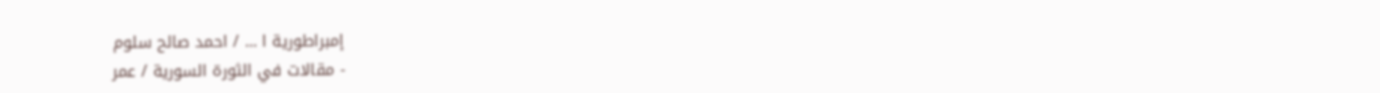إمبراطورية ا ... / احمد صالح سلوم
- مقالات في الثورة السورية / عمر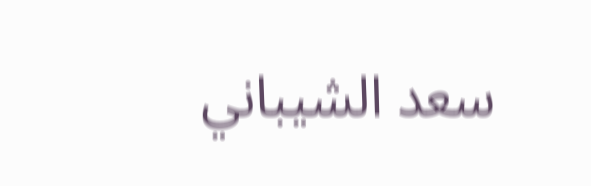سعد الشيباني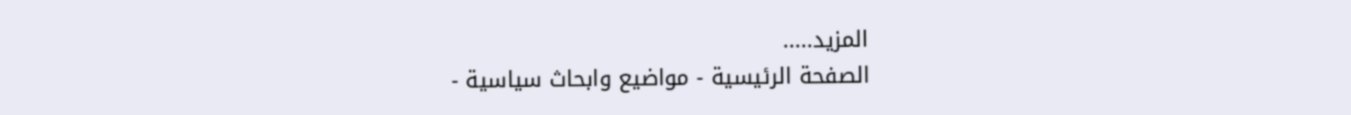المزيد.....
الصفحة الرئيسية - مواضيع وابحاث سياسية -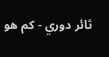ثائر دوري - كم هو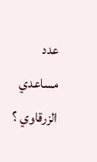عدد مساعدي الزرقاوي ؟